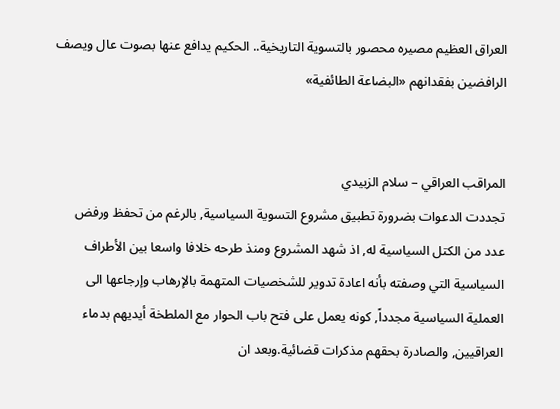العراق العظيم مصيره محصور بالتسوية التاريخية.. الحكيم يدافع عنها بصوت عال ويصف الرافضين بفقدانهم «البضاعة الطائفية»


المراقب العراقي – سلام الزبيدي
تجددت الدعوات بضرورة تطبيق مشروع التسوية السياسية, بالرغم من تحفظ ورفض عدد من الكتل السياسية له, اذ شهد المشروع ومنذ طرحه خلافا واسعا بين الأطراف السياسية التي وصفته بأنه اعادة تدوير للشخصيات المتهمة بالإرهاب وإرجاعها الى العملية السياسية مجدداً, كونه يعمل على فتح باب الحوار مع الملطخة أيديهم بدماء العراقيين, والصادرة بحقهم مذكرات قضائية.وبعد ان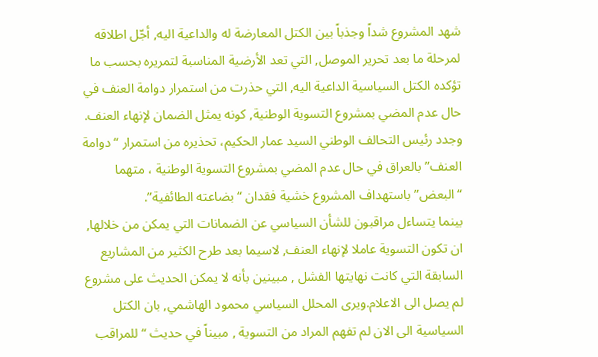شهد المشروع شداً وجذباً بين الكتل المعارضة له والداعية اليه, أجّل اطلاقه لمرحلة ما بعد تحرير الموصل, التي تعد الأرضية المناسبة لتمريره بحسب ما تؤكده الكتل السياسية الداعية اليه, التي حذرت من استمرار دوامة العنف في حال عدم المضي بمشروع التسوية الوطنية, كونه يمثل الضمان لإنهاء العنف.
وجدد رئيس التحالف الوطني السيد عمار الحكيم، تحذيره من استمرار “دوامة العنف” بالعراق في حال عدم المضي بمشروع التسوية الوطنية ، متهما “البعض” باستهداف المشروع خشية فقدان “بضاعته الطائفية”.
بينما يتساءل مراقبون للشأن السياسي عن الضمانات التي يمكن من خلالها, ان تكون التسوية عاملا لإنهاء العنف, لاسيما بعد طرح الكثير من المشاريع السابقة التي كانت نهايتها الفشل , مبينين بأنه لا يمكن الحديث على مشروع لم يصل الى الاعلام.ويرى المحلل السياسي محمود الهاشمي, بان الكتل السياسية الى الان لم تفهم المراد من التسوية , مبيناً في حديث “للمراقب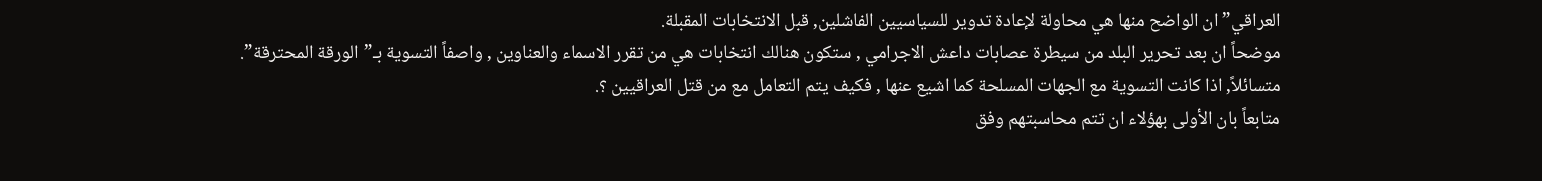العراقي” ان الواضح منها هي محاولة لإعادة تدوير للسياسيين الفاشلين, قبل الانتخابات المقبلة.
موضحاً ان بعد تحرير البلد من سيطرة عصابات داعش الاجرامي , ستكون هنالك انتخابات هي من تقرر الاسماء والعناوين , واصفاً التسوية بـ”الورقة المحترقة”.
متسائلاً, اذا كانت التسوية مع الجهات المسلحة كما اشيع عنها , فكيف يتم التعامل مع من قتل العراقيين ؟.
متابعاً بان الأولى بهؤلاء ان تتم محاسبتهم وفق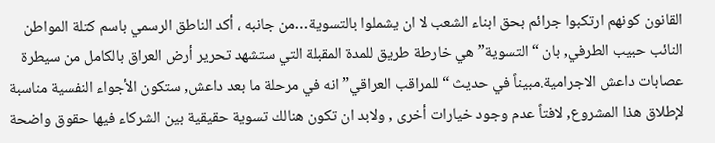القانون كونهم ارتكبوا جرائم بحق ابناء الشعب لا ان يشملوا بالتسوية…من جانبه ، أكد الناطق الرسمي باسم كتلة المواطن النائب حبيب الطرفي, بان “التسوية” هي خارطة طريق للمدة المقبلة التي ستشهد تحرير أرض العراق بالكامل من سيطرة عصابات داعش الاجرامية.مبيناً في حديث “للمراقب العراقي” انه في مرحلة ما بعد داعش, ستكون الأجواء النفسية مناسبة لإطلاق هذا المشروع, لافتاً عدم وجود خيارات أخرى , ولابد ان تكون هنالك تسوية حقيقية بين الشركاء فيها حقوق واضحة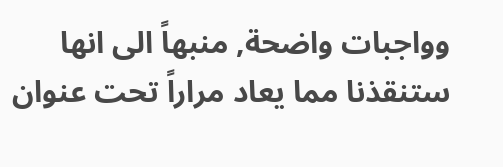وواجبات واضحة, منبهاً الى انها ستنقذنا مما يعاد مراراً تحت عنوان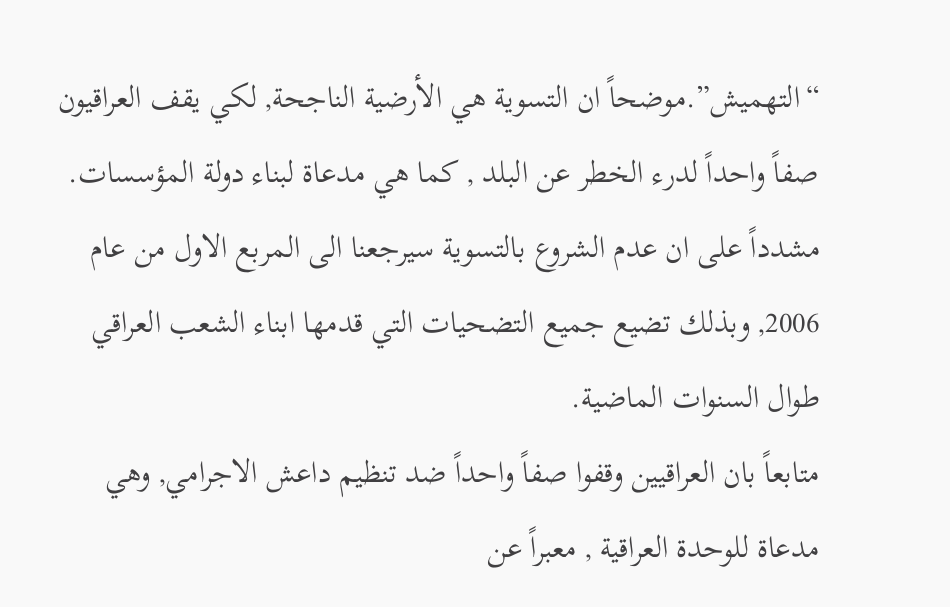“التهميش”.موضحاً ان التسوية هي الأرضية الناجحة, لكي يقف العراقيون صفاً واحداً لدرء الخطر عن البلد , كما هي مدعاة لبناء دولة المؤسسات.
مشدداً على ان عدم الشروع بالتسوية سيرجعنا الى المربع الاول من عام 2006, وبذلك تضيع جميع التضحيات التي قدمها ابناء الشعب العراقي طوال السنوات الماضية.
متابعاً بان العراقيين وقفوا صفاً واحداً ضد تنظيم داعش الاجرامي, وهي مدعاة للوحدة العراقية , معبراً عن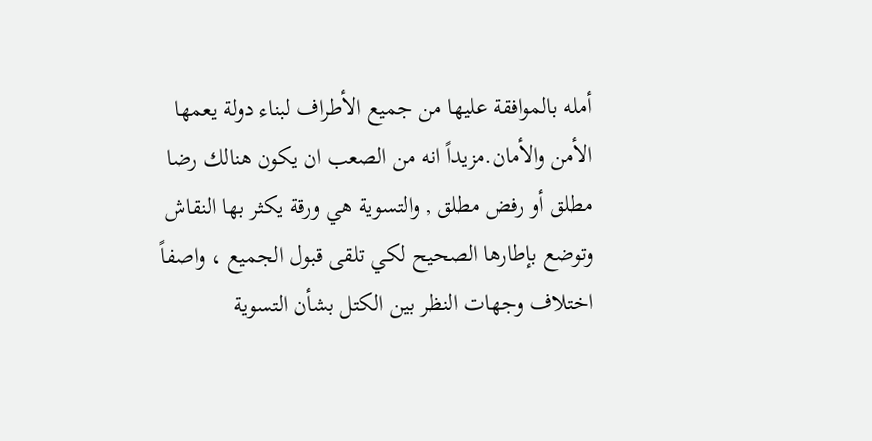أمله بالموافقة عليها من جميع الأطراف لبناء دولة يعمها الأمن والأمان.مزيداً انه من الصعب ان يكون هنالك رضا مطلق أو رفض مطلق , والتسوية هي ورقة يكثر بها النقاش وتوضع بإطارها الصحيح لكي تلقى قبول الجميع ، واصفاً اختلاف وجهات النظر بين الكتل بشأن التسوية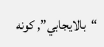“بالايجابي”, كونه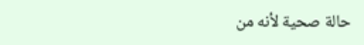حالة صحية لأنه من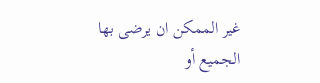غير الممكن ان يرضى بها الجميع أو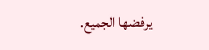يرفضها الجميع.